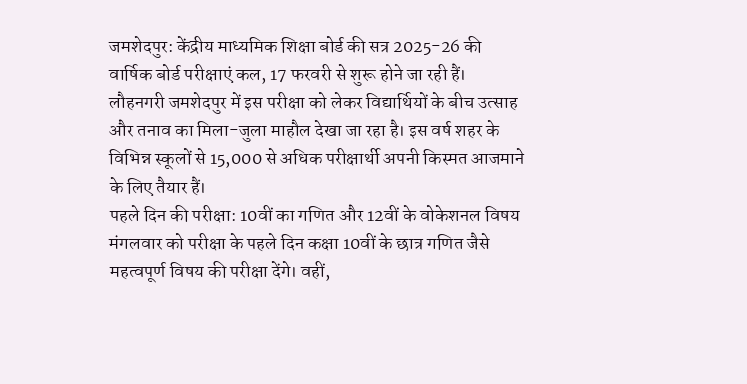जमशेदपुर: केंद्रीय माध्यमिक शिक्षा बोर्ड की सत्र 2025-26 की वार्षिक बोर्ड परीक्षाएं कल, 17 फरवरी से शुरू होने जा रही हैं। लौहनगरी जमशेदपुर में इस परीक्षा को लेकर विद्यार्थियों के बीच उत्साह और तनाव का मिला-जुला माहौल देखा जा रहा है। इस वर्ष शहर के विभिन्न स्कूलों से 15,000 से अधिक परीक्षार्थी अपनी किस्मत आजमाने के लिए तैयार हैं।
पहले दिन की परीक्षा: 10वीं का गणित और 12वीं के वोकेशनल विषय
मंगलवार को परीक्षा के पहले दिन कक्षा 10वीं के छात्र गणित जैसे महत्वपूर्ण विषय की परीक्षा देंगे। वहीं,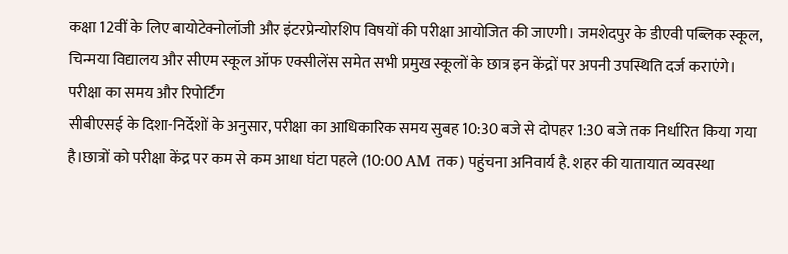कक्षा 12वीं के लिए बायोटेक्नोलॉजी और इंटरप्रेन्योरशिप विषयों की परीक्षा आयोजित की जाएगी। जमशेदपुर के डीएवी पब्लिक स्कूल, चिन्मया विद्यालय और सीएम स्कूल ऑफ एक्सीलेंस समेत सभी प्रमुख स्कूलों के छात्र इन केंद्रों पर अपनी उपस्थिति दर्ज कराएंगे।
परीक्षा का समय और रिपोर्टिंग
सीबीएसई के दिशा-निर्देशों के अनुसार, परीक्षा का आधिकारिक समय सुबह 10:30 बजे से दोपहर 1:30 बजे तक निर्धारित किया गया है।छात्रों को परीक्षा केंद्र पर कम से कम आधा घंटा पहले (10:00 AM तक) पहुंचना अनिवार्य है. शहर की यातायात व्यवस्था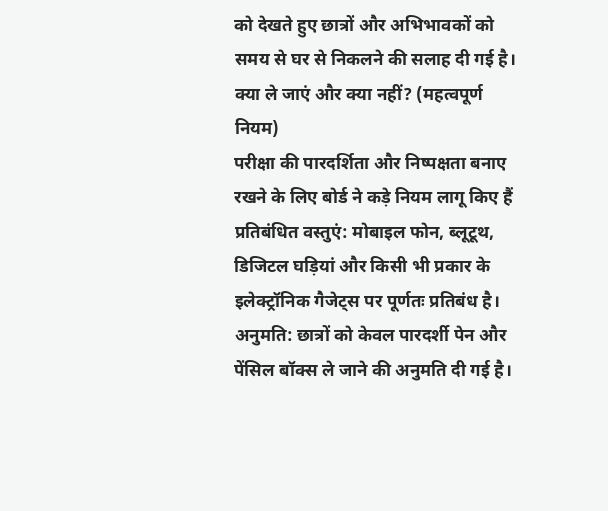को देखते हुए छात्रों और अभिभावकों को समय से घर से निकलने की सलाह दी गई है।
क्या ले जाएं और क्या नहीं? (महत्वपूर्ण नियम)
परीक्षा की पारदर्शिता और निष्पक्षता बनाए रखने के लिए बोर्ड ने कड़े नियम लागू किए हैं
प्रतिबंधित वस्तुएं: मोबाइल फोन, ब्लूटूथ, डिजिटल घड़ियां और किसी भी प्रकार के इलेक्ट्रॉनिक गैजेट्स पर पूर्णतः प्रतिबंध है।
अनुमति: छात्रों को केवल पारदर्शी पेन और पेंसिल बॉक्स ले जाने की अनुमति दी गई है।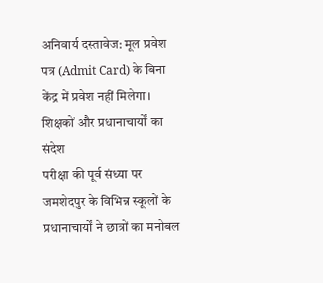अनिवार्य दस्तावेज: मूल प्रवेश पत्र (Admit Card) के बिना केंद्र में प्रवेश नहीं मिलेगा।
शिक्षकों और प्रधानाचार्यों का संदेश
परीक्षा की पूर्व संध्या पर जमशेदपुर के विभिन्न स्कूलों के प्रधानाचार्यों ने छात्रों का मनोबल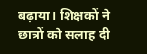बढ़ाया। शिक्षकों ने छात्रों को सलाह दी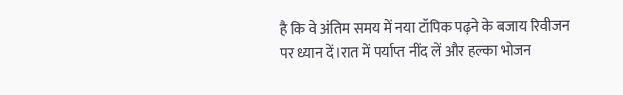है कि वे अंतिम समय में नया टॉपिक पढ़ने के बजाय रिवीजन पर ध्यान दें।रात में पर्याप्त नींद लें और हल्का भोजन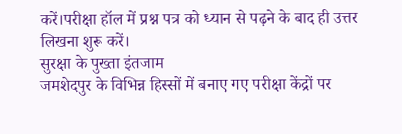करें।परीक्षा हॉल में प्रश्न पत्र को ध्यान से पढ़ने के बाद ही उत्तर लिखना शुरू करें।
सुरक्षा के पुख्ता इंतजाम
जमशेदपुर के विभिन्न हिस्सों में बनाए गए परीक्षा केंद्रों पर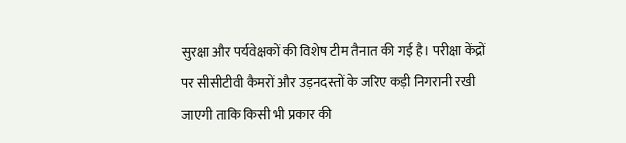सुरक्षा और पर्यवेक्षकों की विशेष टीम तैनात की गई है। परीक्षा केंद्रों पर सीसीटीवी कैमरों और उड़नदस्तों के जरिए कड़ी निगरानी रखी जाएगी ताकि किसी भी प्रकार की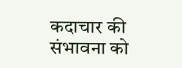कदाचार की संभावना को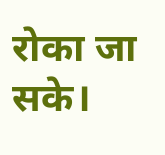रोका जा सके।